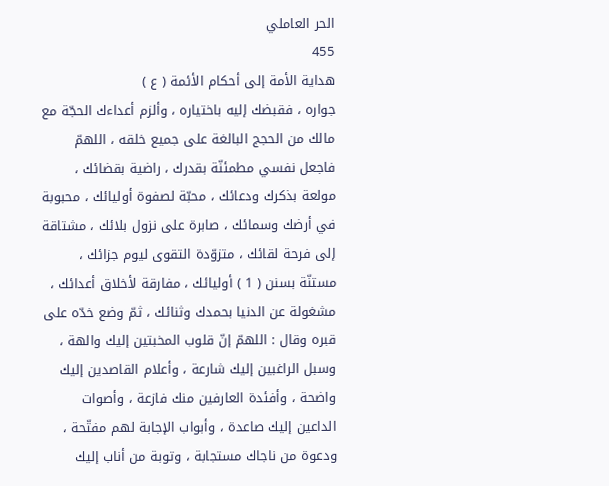الحر العاملي
455
هداية الأمة إلى أحكام الأئمة ( ع )
جواره ، فقبضك إليه باختياره ، وألزم أعداءك الحجّة مع مالك من الحجج البالغة على جميع خلقه ، اللهمّ فاجعل نفسي مطمئنّة بقدرك ، راضية بقضائك ، مولعة بذكرك ودعائك ، محبّة لصفوة أوليائك ، محبوبة في أرضك وسمائك ، صابرة على نزول بلائك ، مشتاقة إلى فرحة لقائك ، متزوّدة التقوى ليوم جزائك ، مستنّة بسنن ( 1 ) أوليائك ، مفارقة لأخلاق أعدائك ، مشغولة عن الدنيا بحمدك وثنائك ، ثمّ وضع خدّه على قبره وقال : اللهمّ إنّ قلوب المخبتين إليك والهة ، وسبل الراغبين إليك شارعة ، وأعلام القاصدين إليك واضحة ، وأفئدة العارفين منك فازعة ، وأصوات الداعين إليك صاعدة ، وأبواب الإجابة لهم مفتّحة ، ودعوة من ناجاك مستجابة ، وتوبة من أناب إليك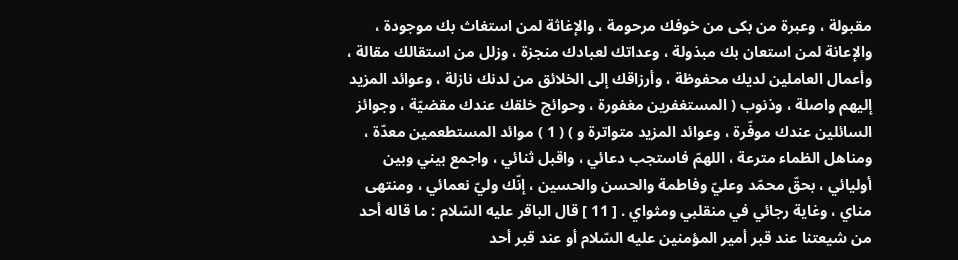مقبولة ، وعبرة من بكى من خوفك مرحومة ، والإغاثة لمن استغاث بك موجودة ، والإعانة لمن استعان بك مبذولة ، وعداتك لعبادك منجزة ، وزلل من استقالك مقالة ، وأعمال العاملين لديك محفوظة ، وأرزاقك إلى الخلائق من لدنك نازلة ، وعوائد المزيد إليهم واصلة ، وذنوب ( المستغفرين مغفورة ، وحوائج خلقك عندك مقضيّة ، وجوائز السائلين عندك موفّرة ، وعوائد المزيد متواترة و ) ( 1 ) موائد المستطعمين معدّة ، ومناهل الظماء مترعة ، اللهمّ فاستجب دعائي ، واقبل ثنائي ، واجمع بيني وبين أوليائي ، بحقّ محمّد وعليّ وفاطمة والحسن والحسين ، إنّك وليّ نعمائي ، ومنتهى مناي ، وغاية رجائي في منقلبي ومثواي . [ 11 ] قال الباقر عليه السّلام : ما قاله أحد من شيعتنا عند قبر أمير المؤمنين عليه السّلام أو عند قبر أحد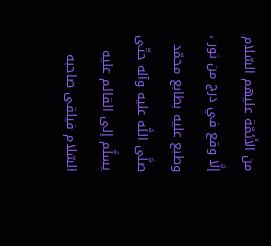من الأئمّة عليهم السّلام إلَّا وقع في درج من نور ، وطبع عليه بطابع محمّد صلَّى اللَّه عليه وآله حتّى يسلَّم إلى القائم عليه السّلام فيلقى صاحبه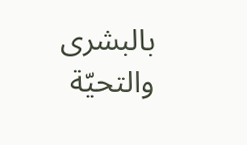بالبشرى والتحيّة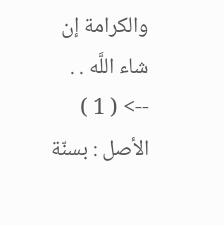والكرامة إن شاء اللَّه . .
--> ( 1 ) الأصل : بسنّة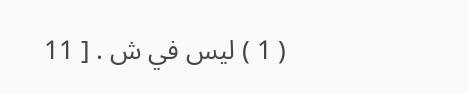( 1 ) ليس في ش . [ 11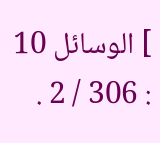] الوسائل 10 : 306 / 2 .